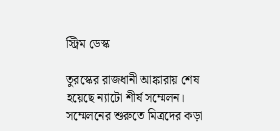স্ট্রিম ডেস্ক

তুরস্কের রাজধানী আঙ্কারায় শেষ হয়েছে ন্যাটো শীর্ষ সম্মেলন। সম্মেলনের শুরুতে মিত্রদের কড়া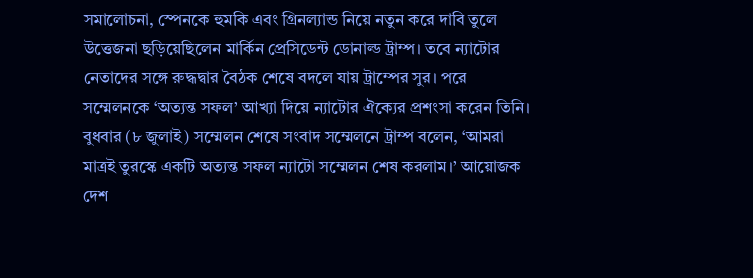সমালোচনা, স্পেনকে হুমকি এবং গ্রিনল্যান্ড নিয়ে নতুন করে দাবি তুলে উত্তেজনা ছড়িয়েছিলেন মার্কিন প্রেসিডেন্ট ডোনাল্ড ট্রাম্প। তবে ন্যাটোর নেতাদের সঙ্গে রুদ্ধদ্বার বৈঠক শেষে বদলে যায় ট্রাম্পের সুর। পরে সম্মেলনকে ‘অত্যন্ত সফল’ আখ্যা দিয়ে ন্যাটোর ঐক্যের প্রশংসা করেন তিনি।
বুধবার (৮ জুলাই) সম্মেলন শেষে সংবাদ সম্মেলনে ট্রাম্প বলেন, ‘আমরা মাত্রই তুরস্কে একটি অত্যন্ত সফল ন্যাটো সম্মেলন শেষ করলাম।’ আয়োজক দেশ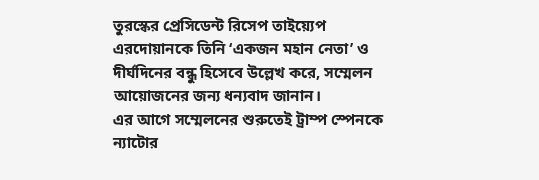তুরস্কের প্রেসিডেন্ট রিসেপ তাইয়্যেপ এরদোয়ানকে তিনি ‘একজন মহান নেতা’ ও দীর্ঘদিনের বন্ধু হিসেবে উল্লেখ করে, সম্মেলন আয়োজনের জন্য ধন্যবাদ জানান।
এর আগে সম্মেলনের শুরুতেই ট্রাম্প স্পেনকে ন্যাটোর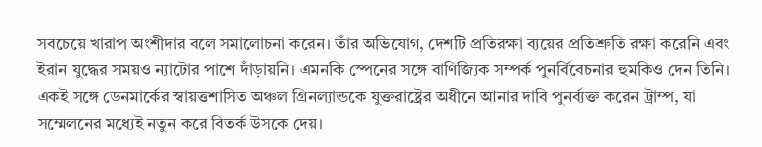সবচেয়ে খারাপ অংশীদার বলে সমালোচনা করেন। তাঁর অভিযোগ, দেশটি প্রতিরক্ষা ব্যয়ের প্রতিশ্রুতি রক্ষা করেনি এবং ইরান যুদ্ধের সময়ও ন্যাটোর পাশে দাঁড়ায়নি। এমনকি স্পেনের সঙ্গে বাণিজ্যিক সম্পর্ক পুনর্বিবেচনার হুমকিও দেন তিনি।
একই সঙ্গে ডেনমার্কের স্বায়ত্তশাসিত অঞ্চল গ্রিনল্যান্ডকে যুক্তরাষ্ট্রের অধীনে আনার দাবি পুনর্ব্যক্ত করেন ট্রাম্প, যা সম্মেলনের মধ্যেই নতুন করে বিতর্ক উসকে দেয়।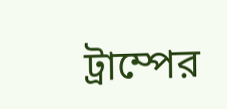ট্রাম্পের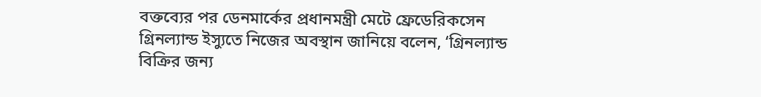বক্তব্যের পর ডেনমার্কের প্রধানমন্ত্রী মেটে ফ্রেডেরিকসেন গ্রিনল্যান্ড ইস্যুতে নিজের অবস্থান জানিয়ে বলেন, ‘গ্রিনল্যান্ড বিক্রির জন্য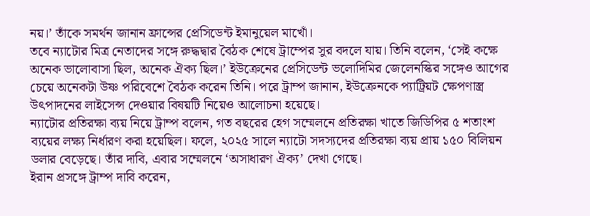নয়।’ তাঁকে সমর্থন জানান ফ্রান্সের প্রেসিডেন্ট ইমানুয়েল মাখোঁ।
তবে ন্যাটোর মিত্র নেতাদের সঙ্গে রুদ্ধদ্বার বৈঠক শেষে ট্রাম্পের সুর বদলে যায়। তিনি বলেন, ‘সেই কক্ষে অনেক ভালোবাসা ছিল, অনেক ঐক্য ছিল।’ ইউক্রেনের প্রেসিডেন্ট ভলোদিমির জেলেনস্কির সঙ্গেও আগের চেয়ে অনেকটা উষ্ণ পরিবেশে বৈঠক করেন তিনি। পরে ট্রাম্প জানান, ইউক্রেনকে প্যাট্রিয়ট ক্ষেপণাস্ত্র উৎপাদনের লাইসেন্স দেওয়ার বিষয়টি নিয়েও আলোচনা হয়েছে।
ন্যাটোর প্রতিরক্ষা ব্যয় নিয়ে ট্রাম্প বলেন, গত বছরের হেগ সম্মেলনে প্রতিরক্ষা খাতে জিডিপির ৫ শতাংশ ব্যয়ের লক্ষ্য নির্ধারণ করা হয়েছিল। ফলে, ২০২৫ সালে ন্যাটো সদস্যদের প্রতিরক্ষা ব্যয় প্রায় ১৫০ বিলিয়ন ডলার বেড়েছে। তাঁর দাবি, এবার সম্মেলনে ‘অসাধারণ ঐক্য’ দেখা গেছে।
ইরান প্রসঙ্গে ট্রাম্প দাবি করেন,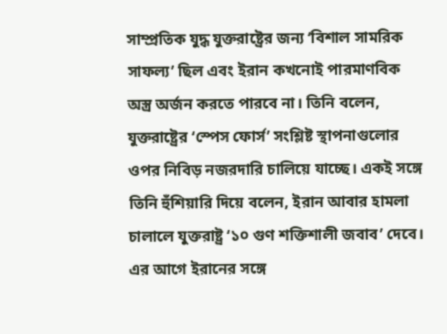সাম্প্রতিক যুদ্ধ যুক্তরাষ্ট্রের জন্য ‘বিশাল সামরিক সাফল্য’ ছিল এবং ইরান কখনোই পারমাণবিক অস্ত্র অর্জন করতে পারবে না। তিনি বলেন, যুক্তরাষ্ট্রের ‘স্পেস ফোর্স’ সংশ্লিষ্ট স্থাপনাগুলোর ওপর নিবিড় নজরদারি চালিয়ে যাচ্ছে। একই সঙ্গে তিনি হুঁশিয়ারি দিয়ে বলেন, ইরান আবার হামলা চালালে যুক্তরাষ্ট্র ‘১০ গুণ শক্তিশালী জবাব’ দেবে। এর আগে ইরানের সঙ্গে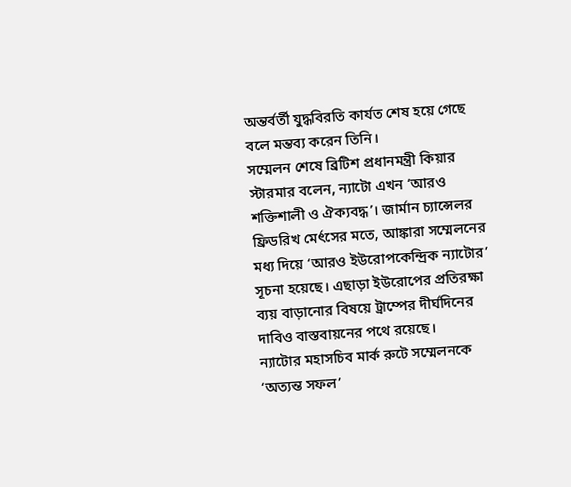অন্তর্বর্তী যুদ্ধবিরতি কার্যত শেষ হয়ে গেছে বলে মন্তব্য করেন তিনি।
সম্মেলন শেষে ব্রিটিশ প্রধানমন্ত্রী কিয়ার স্টারমার বলেন, ন্যাটো এখন ‘আরও শক্তিশালী ও ঐক্যবদ্ধ’। জার্মান চ্যান্সেলর ফ্রিডরিখ মের্ৎসের মতে, আঙ্কারা সম্মেলনের মধ্য দিয়ে ‘আরও ইউরোপকেন্দ্রিক ন্যাটোর’ সূচনা হয়েছে। এছাড়া ইউরোপের প্রতিরক্ষা ব্যয় বাড়ানোর বিষয়ে ট্রাম্পের দীর্ঘদিনের দাবিও বাস্তবায়নের পথে রয়েছে।
ন্যাটোর মহাসচিব মার্ক রুটে সম্মেলনকে ‘অত্যন্ত সফল’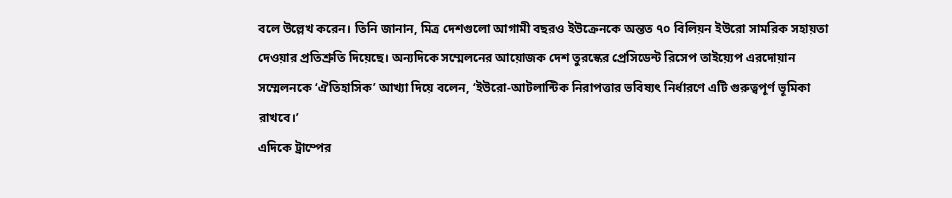বলে উল্লেখ করেন। তিনি জানান, মিত্র দেশগুলো আগামী বছরও ইউক্রেনকে অন্তত ৭০ বিলিয়ন ইউরো সামরিক সহায়তা দেওয়ার প্রতিশ্রুতি দিয়েছে। অন্যদিকে সম্মেলনের আয়োজক দেশ তুরস্কের প্রেসিডেন্ট রিসেপ তাইয়্যেপ এরদোয়ান সম্মেলনকে ‘ঐতিহাসিক’ আখ্যা দিয়ে বলেন, ‘ইউরো-আটলান্টিক নিরাপত্তার ভবিষ্যৎ নির্ধারণে এটি গুরুত্বপূর্ণ ভূমিকা রাখবে।’
এদিকে ট্রাম্পের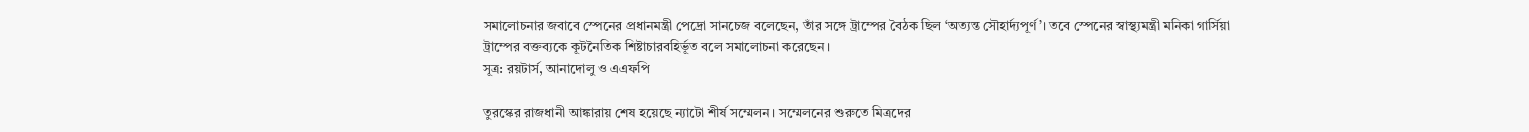সমালোচনার জবাবে স্পেনের প্রধানমন্ত্রী পেদ্রো সানচেজ বলেছেন, তাঁর সঙ্গে ট্রাম্পের বৈঠক ছিল ‘অত্যন্ত সৌহার্দ্যপূর্ণ’। তবে স্পেনের স্বাস্থ্যমন্ত্রী মনিকা গার্সিয়া ট্রাম্পের বক্তব্যকে কূটনৈতিক শিষ্টাচারবহির্ভূত বলে সমালোচনা করেছেন।
সূত্র: রয়টার্স, আনাদোলু ও এএফপি

তুরস্কের রাজধানী আঙ্কারায় শেষ হয়েছে ন্যাটো শীর্ষ সম্মেলন। সম্মেলনের শুরুতে মিত্রদের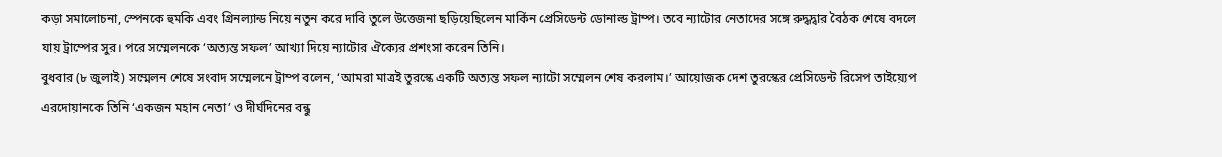কড়া সমালোচনা, স্পেনকে হুমকি এবং গ্রিনল্যান্ড নিয়ে নতুন করে দাবি তুলে উত্তেজনা ছড়িয়েছিলেন মার্কিন প্রেসিডেন্ট ডোনাল্ড ট্রাম্প। তবে ন্যাটোর নেতাদের সঙ্গে রুদ্ধদ্বার বৈঠক শেষে বদলে যায় ট্রাম্পের সুর। পরে সম্মেলনকে ‘অত্যন্ত সফল’ আখ্যা দিয়ে ন্যাটোর ঐক্যের প্রশংসা করেন তিনি।
বুধবার (৮ জুলাই) সম্মেলন শেষে সংবাদ সম্মেলনে ট্রাম্প বলেন, ‘আমরা মাত্রই তুরস্কে একটি অত্যন্ত সফল ন্যাটো সম্মেলন শেষ করলাম।’ আয়োজক দেশ তুরস্কের প্রেসিডেন্ট রিসেপ তাইয়্যেপ এরদোয়ানকে তিনি ‘একজন মহান নেতা’ ও দীর্ঘদিনের বন্ধু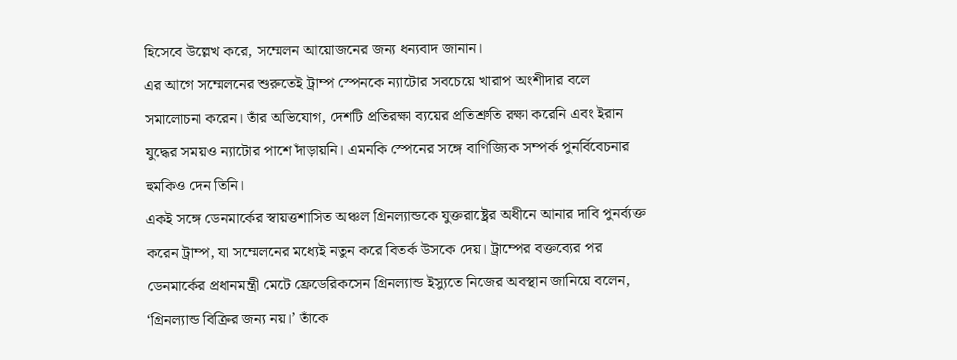হিসেবে উল্লেখ করে, সম্মেলন আয়োজনের জন্য ধন্যবাদ জানান।
এর আগে সম্মেলনের শুরুতেই ট্রাম্প স্পেনকে ন্যাটোর সবচেয়ে খারাপ অংশীদার বলে সমালোচনা করেন। তাঁর অভিযোগ, দেশটি প্রতিরক্ষা ব্যয়ের প্রতিশ্রুতি রক্ষা করেনি এবং ইরান যুদ্ধের সময়ও ন্যাটোর পাশে দাঁড়ায়নি। এমনকি স্পেনের সঙ্গে বাণিজ্যিক সম্পর্ক পুনর্বিবেচনার হুমকিও দেন তিনি।
একই সঙ্গে ডেনমার্কের স্বায়ত্তশাসিত অঞ্চল গ্রিনল্যান্ডকে যুক্তরাষ্ট্রের অধীনে আনার দাবি পুনর্ব্যক্ত করেন ট্রাম্প, যা সম্মেলনের মধ্যেই নতুন করে বিতর্ক উসকে দেয়। ট্রাম্পের বক্তব্যের পর ডেনমার্কের প্রধানমন্ত্রী মেটে ফ্রেডেরিকসেন গ্রিনল্যান্ড ইস্যুতে নিজের অবস্থান জানিয়ে বলেন, ‘গ্রিনল্যান্ড বিক্রির জন্য নয়।’ তাঁকে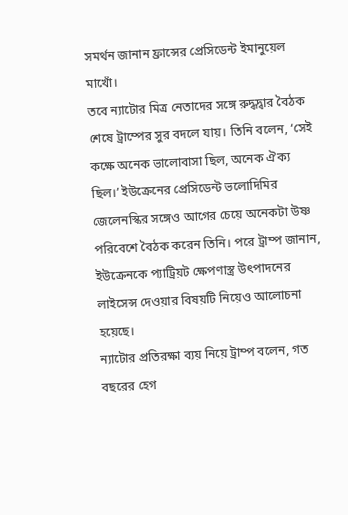সমর্থন জানান ফ্রান্সের প্রেসিডেন্ট ইমানুয়েল মাখোঁ।
তবে ন্যাটোর মিত্র নেতাদের সঙ্গে রুদ্ধদ্বার বৈঠক শেষে ট্রাম্পের সুর বদলে যায়। তিনি বলেন, ‘সেই কক্ষে অনেক ভালোবাসা ছিল, অনেক ঐক্য ছিল।’ ইউক্রেনের প্রেসিডেন্ট ভলোদিমির জেলেনস্কির সঙ্গেও আগের চেয়ে অনেকটা উষ্ণ পরিবেশে বৈঠক করেন তিনি। পরে ট্রাম্প জানান, ইউক্রেনকে প্যাট্রিয়ট ক্ষেপণাস্ত্র উৎপাদনের লাইসেন্স দেওয়ার বিষয়টি নিয়েও আলোচনা হয়েছে।
ন্যাটোর প্রতিরক্ষা ব্যয় নিয়ে ট্রাম্প বলেন, গত বছরের হেগ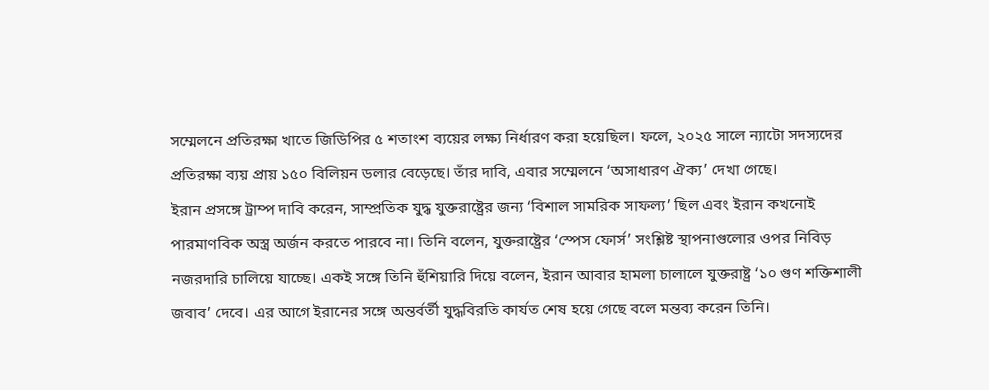সম্মেলনে প্রতিরক্ষা খাতে জিডিপির ৫ শতাংশ ব্যয়ের লক্ষ্য নির্ধারণ করা হয়েছিল। ফলে, ২০২৫ সালে ন্যাটো সদস্যদের প্রতিরক্ষা ব্যয় প্রায় ১৫০ বিলিয়ন ডলার বেড়েছে। তাঁর দাবি, এবার সম্মেলনে ‘অসাধারণ ঐক্য’ দেখা গেছে।
ইরান প্রসঙ্গে ট্রাম্প দাবি করেন, সাম্প্রতিক যুদ্ধ যুক্তরাষ্ট্রের জন্য ‘বিশাল সামরিক সাফল্য’ ছিল এবং ইরান কখনোই পারমাণবিক অস্ত্র অর্জন করতে পারবে না। তিনি বলেন, যুক্তরাষ্ট্রের ‘স্পেস ফোর্স’ সংশ্লিষ্ট স্থাপনাগুলোর ওপর নিবিড় নজরদারি চালিয়ে যাচ্ছে। একই সঙ্গে তিনি হুঁশিয়ারি দিয়ে বলেন, ইরান আবার হামলা চালালে যুক্তরাষ্ট্র ‘১০ গুণ শক্তিশালী জবাব’ দেবে। এর আগে ইরানের সঙ্গে অন্তর্বর্তী যুদ্ধবিরতি কার্যত শেষ হয়ে গেছে বলে মন্তব্য করেন তিনি।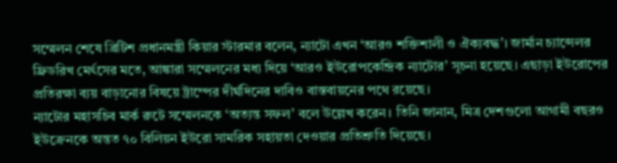সম্মেলন শেষে ব্রিটিশ প্রধানমন্ত্রী কিয়ার স্টারমার বলেন, ন্যাটো এখন ‘আরও শক্তিশালী ও ঐক্যবদ্ধ’। জার্মান চ্যান্সেলর ফ্রিডরিখ মের্ৎসের মতে, আঙ্কারা সম্মেলনের মধ্য দিয়ে ‘আরও ইউরোপকেন্দ্রিক ন্যাটোর’ সূচনা হয়েছে। এছাড়া ইউরোপের প্রতিরক্ষা ব্যয় বাড়ানোর বিষয়ে ট্রাম্পের দীর্ঘদিনের দাবিও বাস্তবায়নের পথে রয়েছে।
ন্যাটোর মহাসচিব মার্ক রুটে সম্মেলনকে ‘অত্যন্ত সফল’ বলে উল্লেখ করেন। তিনি জানান, মিত্র দেশগুলো আগামী বছরও ইউক্রেনকে অন্তত ৭০ বিলিয়ন ইউরো সামরিক সহায়তা দেওয়ার প্রতিশ্রুতি দিয়েছে।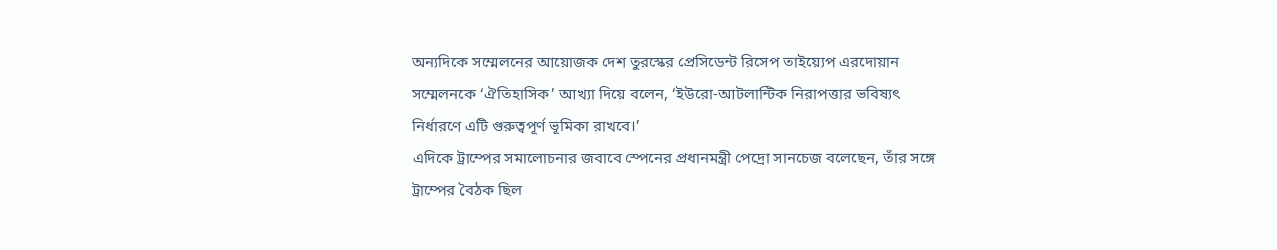অন্যদিকে সম্মেলনের আয়োজক দেশ তুরস্কের প্রেসিডেন্ট রিসেপ তাইয়্যেপ এরদোয়ান সম্মেলনকে ‘ঐতিহাসিক’ আখ্যা দিয়ে বলেন, ‘ইউরো-আটলান্টিক নিরাপত্তার ভবিষ্যৎ নির্ধারণে এটি গুরুত্বপূর্ণ ভূমিকা রাখবে।’
এদিকে ট্রাম্পের সমালোচনার জবাবে স্পেনের প্রধানমন্ত্রী পেদ্রো সানচেজ বলেছেন, তাঁর সঙ্গে ট্রাম্পের বৈঠক ছিল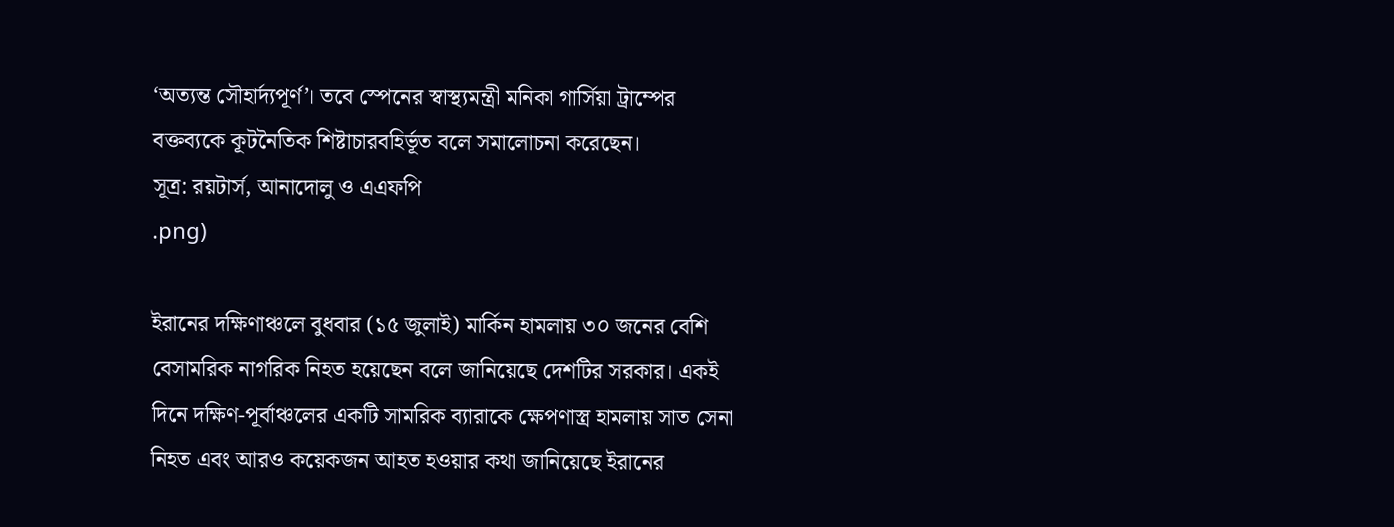‘অত্যন্ত সৌহার্দ্যপূর্ণ’। তবে স্পেনের স্বাস্থ্যমন্ত্রী মনিকা গার্সিয়া ট্রাম্পের বক্তব্যকে কূটনৈতিক শিষ্টাচারবহির্ভূত বলে সমালোচনা করেছেন।
সূত্র: রয়টার্স, আনাদোলু ও এএফপি
.png)

ইরানের দক্ষিণাঞ্চলে বুধবার (১৫ জুলাই) মার্কিন হামলায় ৩০ জনের বেশি বেসামরিক নাগরিক নিহত হয়েছেন বলে জানিয়েছে দেশটির সরকার। একই দিনে দক্ষিণ-পূর্বাঞ্চলের একটি সামরিক ব্যারাকে ক্ষেপণাস্ত্র হামলায় সাত সেনা নিহত এবং আরও কয়েকজন আহত হওয়ার কথা জানিয়েছে ইরানের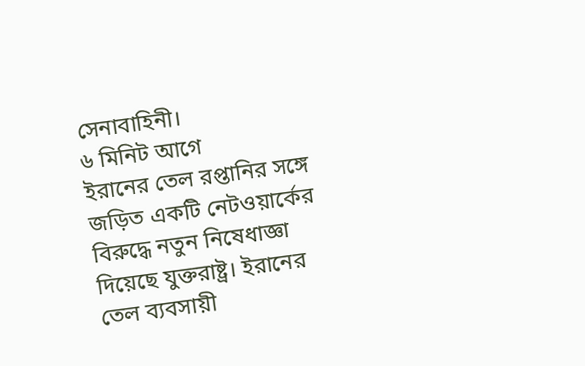সেনাবাহিনী।
৬ মিনিট আগে
ইরানের তেল রপ্তানির সঙ্গে জড়িত একটি নেটওয়ার্কের বিরুদ্ধে নতুন নিষেধাজ্ঞা দিয়েছে যুক্তরাষ্ট্র। ইরানের তেল ব্যবসায়ী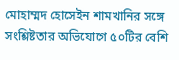মোহাম্মদ হোসেইন শামখানির সঙ্গে সংশ্লিষ্টতার অভিযোগে ৫০টির বেশি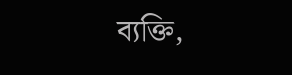ব্যক্তি,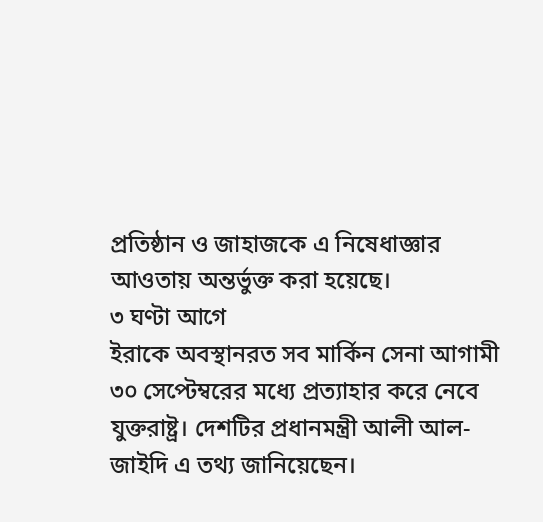প্রতিষ্ঠান ও জাহাজকে এ নিষেধাজ্ঞার আওতায় অন্তর্ভুক্ত করা হয়েছে।
৩ ঘণ্টা আগে
ইরাকে অবস্থানরত সব মার্কিন সেনা আগামী ৩০ সেপ্টেম্বরের মধ্যে প্রত্যাহার করে নেবে যুক্তরাষ্ট্র। দেশটির প্রধানমন্ত্রী আলী আল-জাইদি এ তথ্য জানিয়েছেন।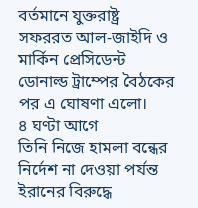বর্তমানে যুক্তরাষ্ট্র সফররত আল-জাইদি ও মার্কিন প্রেসিডেন্ট ডোনাল্ড ট্রাম্পের বৈঠকের পর এ ঘোষণা এলো।
৪ ঘণ্টা আগে
তিনি নিজে হামলা বন্ধের নির্দেশ না দেওয়া পর্যন্ত ইরানের বিরুদ্ধে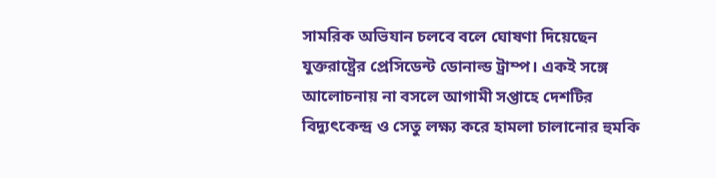সামরিক অভিযান চলবে বলে ঘোষণা দিয়েছেন যুক্তরাষ্ট্রের প্রেসিডেন্ট ডোনাল্ড ট্রাম্প। একই সঙ্গে আলোচনায় না বসলে আগামী সপ্তাহে দেশটির বিদ্যুৎকেন্দ্র ও সেতু লক্ষ্য করে হামলা চালানোর হুমকি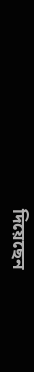দিয়েছেন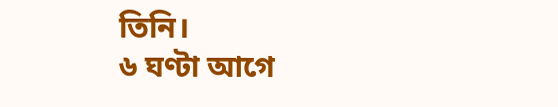তিনি।
৬ ঘণ্টা আগে